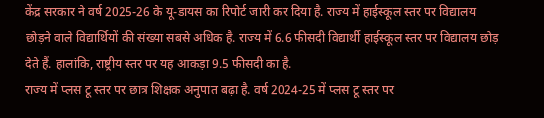केंद्र सरकार ने वर्ष 2025-26 के यू-डायस का रिपोर्ट जारी कर दिया है. राज्य में हाईस्कूल स्तर पर विद्यालय छोड़ने वाले विद्यार्थियों की संख्या सबसे अधिक है. राज्य में 6.6 फीसदी विद्यार्थी हाईस्कूल स्तर पर विद्यालय छोड़ देते हैं. हालांकि, राष्ट्रीय स्तर पर यह आकड़ा 9.5 फीसदी का है.
राज्य में प्लस टू स्तर पर छात्र शिक्षक अनुपात बढ़ा है. वर्ष 2024-25 में प्लस टू स्तर पर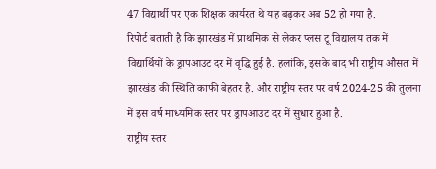47 विद्यार्थी पर एक शिक्षक कार्यरत थे यह बढ़कर अब 52 हो गया है.
रिपोर्ट बताती है कि झारखंड में प्राथमिक से लेकर प्लस टू विद्यालय तक में विद्यार्थियों के ड्रापआउट दर में वृद्धि हुई है. हलांकि, इसके बाद भी राष्ट्रीय औसत में झारखंड की स्थिति काफी बेहतर है. और राष्ट्रीय स्तर पर वर्ष 2024-25 की तुलना में इस वर्ष माध्यमिक स्तर पर ड्रापआउट दर में सुधार हुआ है.
राष्ट्रीय स्तर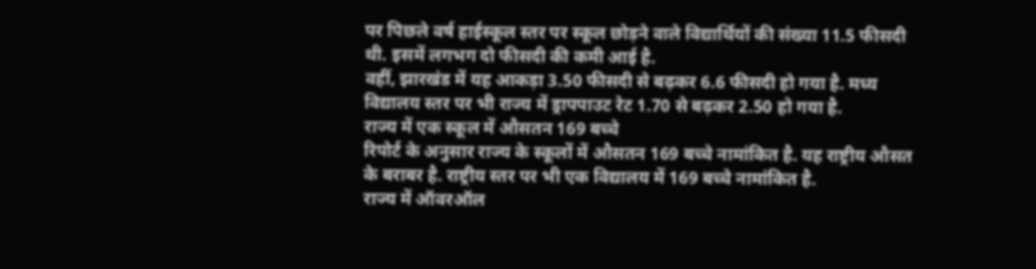पर पिछले वर्ष हाईस्कूल स्तर पर स्कूल छोड़ने वाले विद्यार्थियों की संख्या 11.5 फीसदी थी. इसमें लगभग दो फीसदी की कमी आई है.
वहीं, झारखंड में यह आकड़ा 3.50 फीसदी से बढ़कर 6.6 फीसदी हो गया है. मध्य विद्यालय स्तर पर भी राज्य में ड्रापपाउट रेट 1.70 से बढ़कर 2.50 हो गया है.
राज्य में एक स्कूल में औसतन 169 बच्चे
रिपोर्ट के अनुसार राज्य के स्कूलों में औसतन 169 बच्चे नामांकित है. यह राष्ट्रीय औसत के बराबर है. राष्ट्रीय स्तर पर भी एक विद्यालय में 169 बच्चे नामांकित है.
राज्य में ऑवरऑल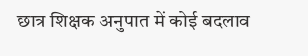छात्र शिक्षक अनुपात में कोई बदलाव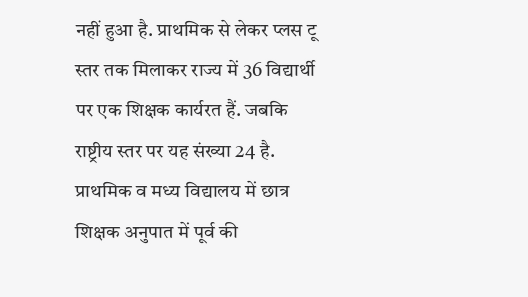नहीं हुआ है. प्राथमिक से लेकर प्लस टू स्तर तक मिलाकर राज्य में 36 विद्यार्थी पर एक शिक्षक कार्यरत हैं. जबकि राष्ट्रीय स्तर पर यह संख्या 24 है. प्राथमिक व मध्य विद्यालय में छात्र शिक्षक अनुपात में पूर्व की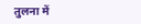तुलना में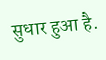सुधार हुआ है.